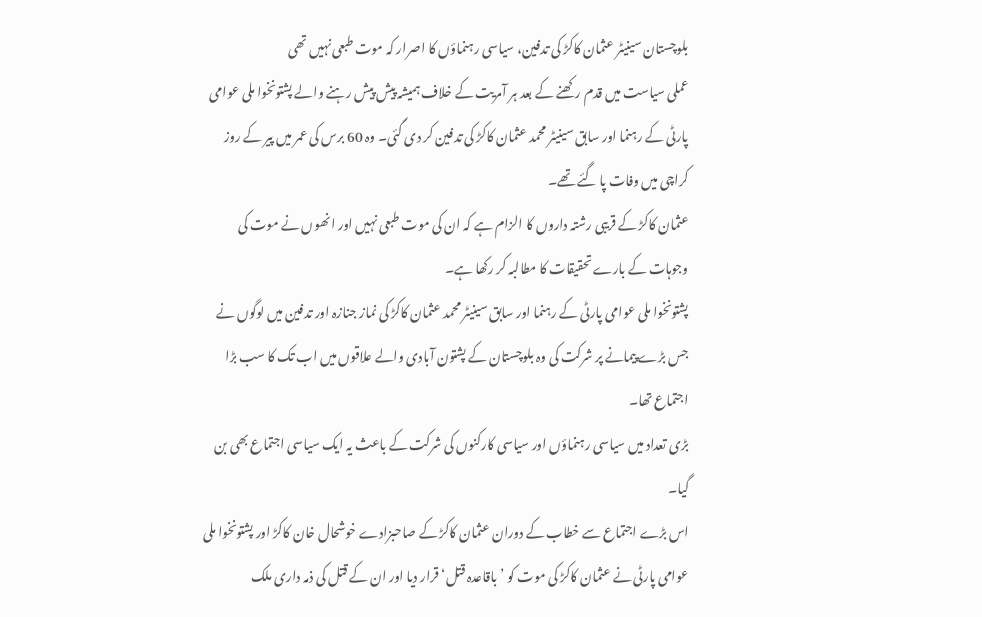بلوچستان سینیٹر عثمان کاکڑ کی تدفین، سیاسی رہنماؤں کا اصرار کہ موت طبعی نہیں تھی
عملی سیاست میں قدم رکھنے کے بعد ہر آمریت کے خلاف ہمیشہ پیش پیش رہنے والے پشتونخوا ملی عوامی پارٹی کے رہنما اور سابق سینیٹر محمد عثمان کاکڑ کی تدفین کر دی گئی۔ وہ 60 برس کی عمر میں پیر کے روز کراچی میں وفات پا گئے تھے۔
عثمان کاکڑ کے قریبی رشتہ داروں کا الزام ہے کہ ان کی موت طبعی نہیں اور انھوں نے موت کی وجوہات کے بارے تحقیقات کا مطالبہ کر رکھا ہے۔
پشتونخوا ملی عوامی پارٹی کے رہنما اور سابق سینیٹر محمد عثمان کاکڑ کی نماز جنازہ اور تدفین میں لوگوں نے جس بڑے پیمانے پر شرکت کی وہ بلوچستان کے پشتون آبادی والے علاقوں میں اب تک کا سب بڑا اجتماع تھا۔
بڑی تعداد میں سیاسی رہنماؤں اور سیاسی کارکنوں کی شرکت کے باعث یہ ایک سیاسی اجتماع بھی بن گیا۔
اس بڑے اجتماع سے خطاب کے دوران عثمان کاکڑ کے صاحبزادے خوشحال خان کاکڑ اور پشتونخوا ملی عوامی پارٹی نے عثمان کاکڑ کی موت کو ’باقاعدہ قتل‘ قرار دیا اور ان کے قتل کی ذمہ داری ملک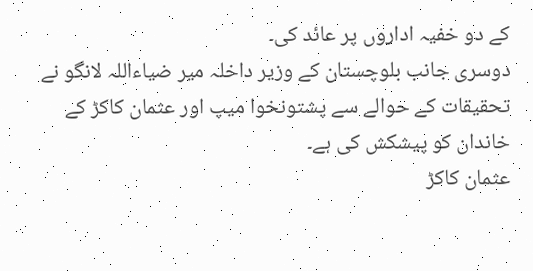کے دو خفیہ اداروں پر عائد کی۔
دوسری جانب بلوچستان کے وزیر داخلہ میر ضیاءاللہ لانگو نے تحقیقات کے حوالے سے پشتونخوا میپ اور عثمان کاکڑ کے خاندان کو پیشکش کی ہے۔
عثمان کاکڑ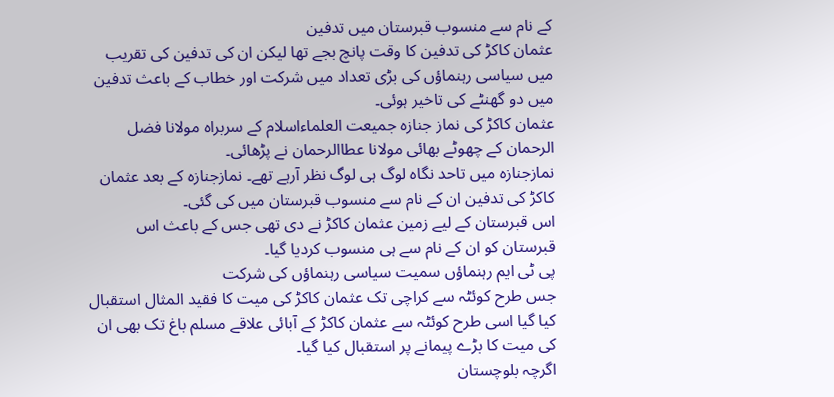کے نام سے منسوب قبرستان میں تدفین
عثمان کاکڑ کی تدفین کا وقت پانچ بجے تھا لیکن ان کی تدفین کی تقریب میں سیاسی رہنماؤں کی بڑی تعداد میں شرکت اور خطاب کے باعث تدفین میں دو گھنٹے کی تاخیر ہوئی۔
عثمان کاکڑ کی نماز جنازہ جمیعت العلماءاسلام کے سربراہ مولانا فضل الرحمان کے چھوٹے بھائی مولانا عطاالرحمان نے پڑھائی۔
نمازجنازہ میں تاحد نگاہ لوگ ہی لوگ نظر آرہے تھے۔ نمازجنازہ کے بعد عثمان کاکڑ کی تدفین ان کے نام سے منسوب قبرستان میں کی گئی۔
اس قبرستان کے لیے زمین عثمان کاکڑ نے دی تھی جس کے باعث اس قبرستان کو ان کے نام سے ہی منسوب کردیا گیا۔
پی ٹی ایم رہنماؤں سمیت سیاسی رہنماؤں کی شرکت
جس طرح کوئٹہ سے کراچی تک عثمان کاکڑ کی میت کا فقید المثال استقبال کیا گیا اسی طرح کوئٹہ سے عثمان کاکڑ کے آبائی علاقے مسلم باغ تک بھی ان کی میت کا بڑے پیمانے پر استقبال کیا گیا۔
اگرچہ بلوچستان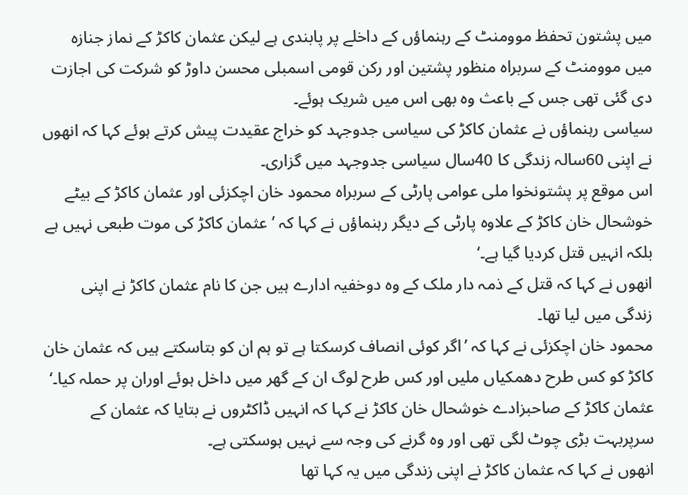میں پشتون تحفظ موومنٹ کے رہنماؤں کے داخلے پر پابندی ہے لیکن عثمان کاکڑ کے نماز جنازہ میں موومنٹ کے سربراہ منظور پشتین اور رکن قومی اسمبلی محسن داوڑ کو شرکت کی اجازت دی گئی تھی جس کے باعث وہ بھی اس میں شریک ہوئے۔
سیاسی رہنماؤں نے عثمان کاکڑ کی سیاسی جدوجہد کو خراج عقیدت پیش کرتے ہوئے کہا کہ انھوں نے اپنی 60سالہ زندگی کا 40سال سیاسی جدوجہد میں گزاری۔
اس موقع پر پشتونخوا ملی عوامی پارٹی کے سربراہ محمود خان اچکزئی اور عثمان کاکڑ کے بیٹے خوشحال خان کاکڑ کے علاوہ پارٹی کے دیگر رہنماؤں نے کہا کہ ’عثمان کاکڑ کی موت طبعی نہیں ہے بلکہ انہیں قتل کردیا گیا ہے۔‘
انھوں نے کہا کہ قتل کے ذمہ دار ملک کے وہ دوخفیہ ادارے ہیں جن کا نام عثمان کاکڑ نے اپنی زندگی میں لیا تھا۔
محمود خان اچکزئی نے کہا کہ ’اگر کوئی انصاف کرسکتا ہے تو ہم ان کو بتاسکتے ہیں کہ عثمان خان کاکڑ کو کس طرح دھمکیاں ملیں اور کس طرح لوگ ان کے گھر میں داخل ہوئے اوران پر حملہ کیا۔‘
عثمان کاکڑ کے صاحبزادے خوشحال خان کاکڑ نے کہا کہ انہیں ڈاکٹروں نے بتایا کہ عثمان کے سرپربہت بڑی چوٹ لگی تھی اور وہ گرنے کی وجہ سے نہیں ہوسکتی ہے۔
انھوں نے کہا کہ عثمان کاکڑ نے اپنی زندگی میں یہ کہا تھا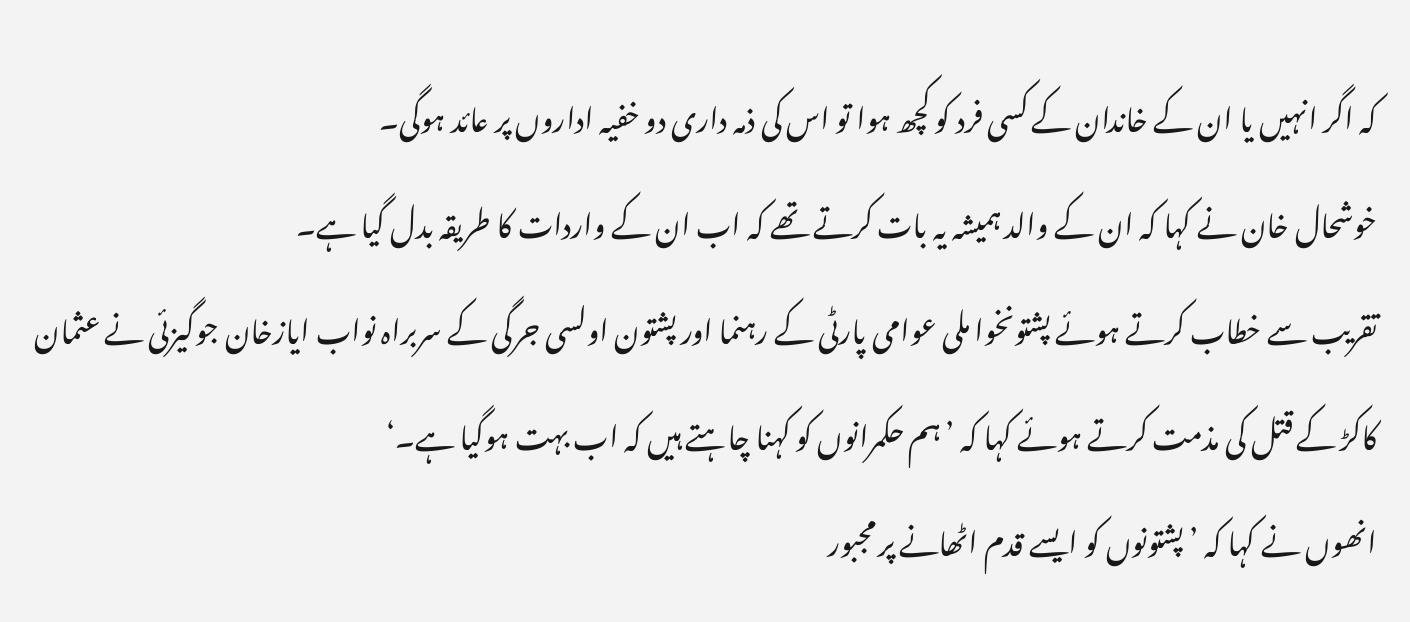کہ اگر انہیں یا ان کے خاندان کے کسی فرد کو کچھ ہوا تو اس کی ذمہ داری دو خفیہ اداروں پر عائد ہوگی۔
خوشحال خان نے کہا کہ ان کے والد ہمیشہ یہ بات کرتے تھے کہ اب ان کے واردات کا طریقہ بدل گیا ہے۔
تقریب سے خطاب کرتے ہوئے پشتونخوا ملی عوامی پارٹی کے رہنما اور پشتون اولسی جرگی کے سربراہ نواب ایازخان جوگیزئی نے عثمان کاکڑ کے قتل کی مذمت کرتے ہوئے کہا کہ ’ہم حکمرانوں کو کہنا چاہتے ہیں کہ اب بہت ہوگیا ہے۔‘
انھوں نے کہا کہ ’پشتونوں کو ایسے قدم اٹھانے پر مجبور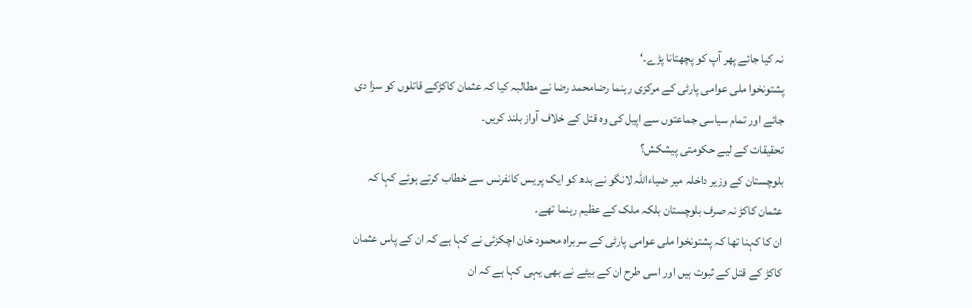نہ کیا جائے پھر آپ کو پچھتانا پڑے۔‘
پشتونخوا ملی عوامی پارٹی کے مرکزی رہنما رضامحمد رضا نے مطالبہ کیا کہ عثمان کاکڑکے قاتلوں کو سزا دی جائے اور تمام سیاسی جماعتوں سے اپیل کی وہ قتل کے خلاف آواز بلند کریں۔
تحقیقات کے لیے حکومتی پیشکش؟
بلوچستان کے وزیر داخلہ میر ضیاءاللہ لانگو نے بدھ کو ایک پریس کانفرنس سے خطاب کرتے ہوئے کہا کہ عثمان کاکڑ نہ صرف بلوچستان بلکہ ملک کے عظیم رہنما تھے۔
ان کا کہنا تھا کہ پشتونخوا ملی عوامی پارٹی کے سربراہ محمود خان اچکزئی نے کہا ہے کہ ان کے پاس عثمان کاکڑ کے قتل کے ثبوت ہیں اور اسی طرح ان کے بیٹے نے بھی یہی کہا ہے کہ ان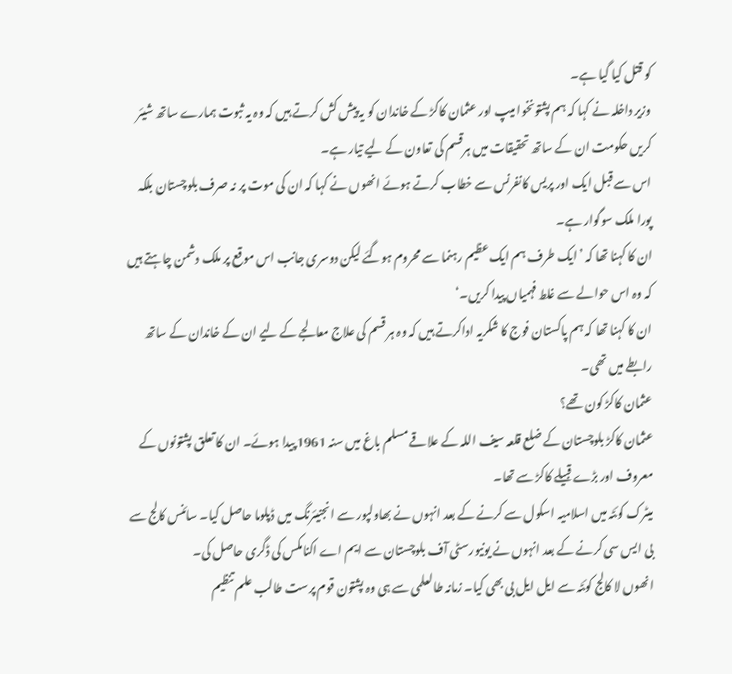کو قتل کیا گیا ہے۔
وزیر داخلہ نے کہا کہ ہم پشتونخوا میپ اور عثمان کاکڑ کے خاندان کو یہ پیش کش کرتے ہیں کہ وہ یہ ثبوت ہمارے ساتھ شیئر کریں حکومت ان کے ساتھ تحقیقات میں ہرقسم کی تعاون کے لیے تیار ہے۔
اس سے قبل ایک اور پریس کانفرنس سے خطاب کرتے ہوئے انھوں نے کہا کہ ان کی موت پر نہ صرف بلوچستان بلکہ پورا ملک سوگوار ہے۔
ان کا کہنا تھا کہ ’ایک طرف ہم ایک عظیم رہنما سے محروم ہوگئے لیکن دوسری جانب اس موقع پر ملک دشمن چاہتے ہیں کہ وہ اس حوالے سے غلط فہمیاں پیدا کریں۔‘
ان کا کہنا تھا کہ ہم پاکستان فوج کا شکریہ اداکرتے ہیں کہ وہ ہر قسم کی علاج معالجے کے لیے ان کے خاندان کے ساتھ رابطے میں تھی۔
عثمان کاکڑ کون تھے؟
عثمان کاکڑ بلوچستان کے ضلع قلعہ سیف اللہ کے علاقے مسلم باغ میں سنہ 1961 پیدا ہوئے۔ ان کا تعلق پشتونوں کے معروف اور بڑے قبیلے کاکڑ سے تھا۔
میٹرک کوئٹہ میں اسلامیہ اسکول سے کرنے کے بعد انہوں نے بھاولپور سے انجنیئرنگ میں ڈپلوما حاصل کیا۔ سائنس کالج سے بی ایس سی کرنے کے بعد انہوں نے یونیورسٹی آف بلوچستان سے ایم اے اکنامکس کی ڈگری حاصل کی۔
انھوں لا کالج کوئٹہ سے ایل ایل بی بھی کیا۔ زمانہ طالعلمی سے ہی وہ پشتون قوم پرست طالب علم تنظیم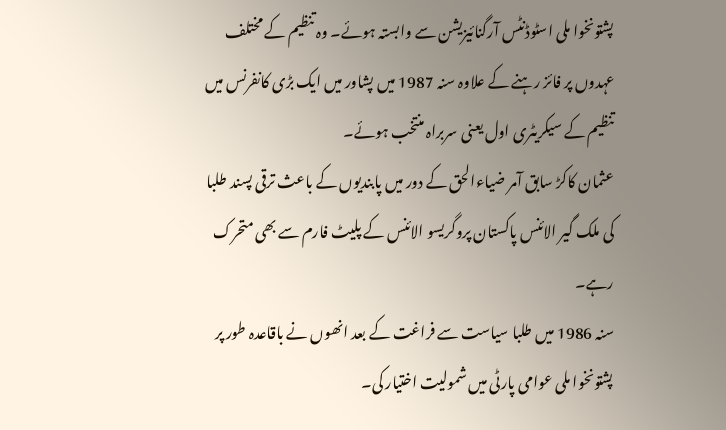پشتونخوا ملی اسٹوڈنٹس آرگنائیزیشن سے وابستہ ہوئے۔ وہ تنظیم کے مختلف عہدوں پر فائز رہنے کے علاوہ سنہ 1987 میں پشاور میں ایک بڑی کانفرنس میں تنظیم کے سیکریٹری اول یعنی سربراہ منتخب ہوئے۔
عثمان کاکڑ سابق آمر ضیاءالحق کے دور میں پابندیوں کے باعث ترقی پسند طلبا کی ملک گیر الائنس پاکستان پروگریسو الائنس کے پلیٹ فارم سے بھی متحرک رہے۔
سنہ 1986 میں طلبا سیاست سے فراغت کے بعد انھوں نے باقاعدہ طور پر پشتونخوا ملی عوامی پارٹی میں شمولیت اختیار کی۔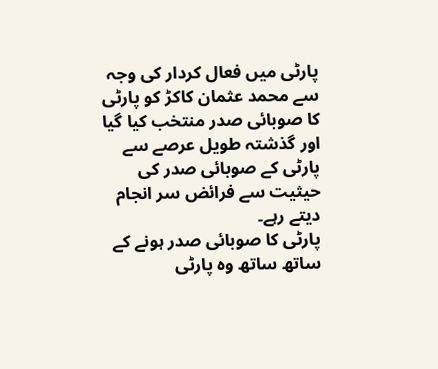پارٹی میں فعال کردار کی وجہ سے محمد عثمان کاکڑ کو پارٹی کا صوبائی صدر منتخب کیا گیا اور گذشتہ طویل عرصے سے پارٹی کے صوبائی صدر کی حیثیت سے فرائض سر انجام دیتے رہے۔
پارٹی کا صوبائی صدر ہونے کے ساتھ ساتھ وہ پارٹی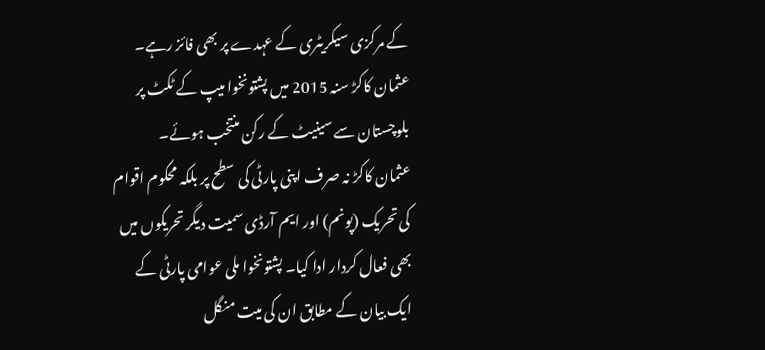کے مرکزی سیکریٹری کے عہدے پر بھی فائز رہے۔ عثمان کاکڑ سنہ 2015 میں پشتونخوا میپ کے ٹکٹ پر بلوچستان سے سینیٹ کے رکن منتخب ہوئے۔
عثمان کاکڑ نہ صرف اپنی پارٹی کی سطح پر بلکہ محکوم اقوام کی تحریک (پونم) اور ایم آرڈی سمیت دیگر تحریکوں میں بھی فعال کردار ادا کیا۔ پشتونخوا ملی عوامی پارٹی کے ایک بیان کے مطابق ان کی میت منگل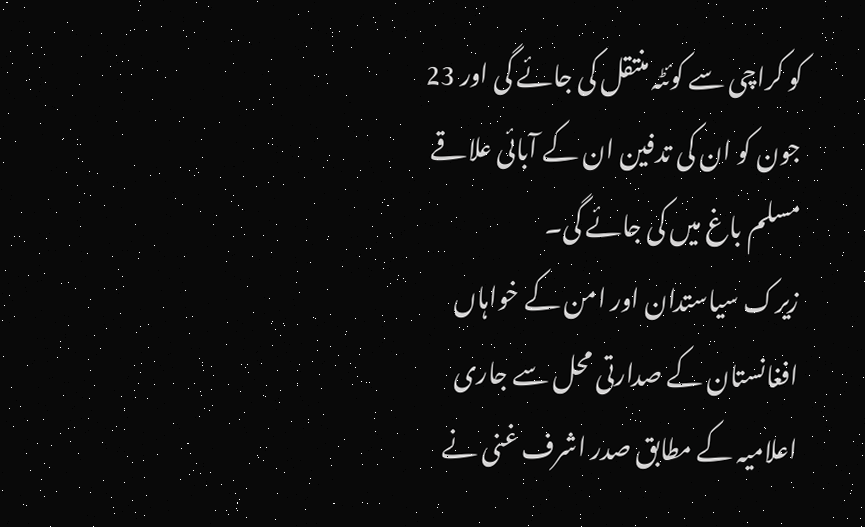کو کراچی سے کوئٹہ منتقل کی جائے گی اور 23 جون کو ان کی تدفین ان کے آبائی علاقے مسلم باغ میں کی جائے گی۔
زیرک سیاستدان اور امن کے خواہاں
افغانستان کے صدارتی محل سے جاری اعلامیہ کے مطابق صدر اشرف غنی نے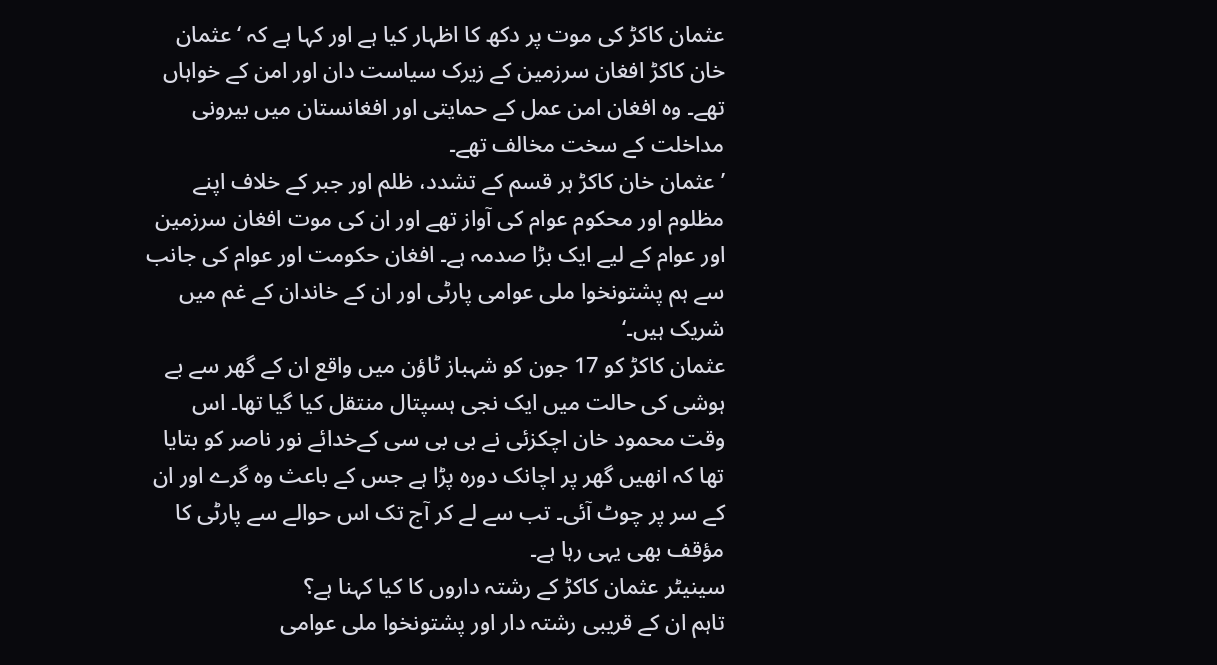عثمان کاکڑ کی موت پر دکھ کا اظہار کیا ہے اور کہا ہے کہ ‘عثمان خان کاکڑ افغان سرزمین کے زیرک سیاست دان اور امن کے خواہاں تھے۔ وہ افغان امن عمل کے حمایتی اور افغانستان میں بیرونی مداخلت کے سخت مخالف تھے۔
’عثمان خان کاکڑ ہر قسم کے تشدد، ظلم اور جبر کے خلاف اپنے مظلوم اور محکوم عوام کی آواز تھے اور ان کی موت افغان سرزمین اور عوام کے لیے ایک بڑا صدمہ ہے۔ افغان حکومت اور عوام کی جانب سے ہم پشتونخوا ملی عوامی پارٹی اور ان کے خاندان کے غم میں شریک ہیں۔‘
عثمان کاکڑ کو 17 جون کو شہباز ٹاؤن میں واقع ان کے گھر سے بے ہوشی کی حالت میں ایک نجی ہسپتال منتقل کیا گیا تھا۔ اس وقت محمود خان اچکزئی نے بی بی سی کےخدائے نور ناصر کو بتایا تھا کہ انھیں گھر پر اچانک دورہ پڑا ہے جس کے باعث وہ گرے اور ان کے سر پر چوٹ آئی۔ تب سے لے کر آج تک اس حوالے سے پارٹی کا مؤقف بھی یہی رہا ہے۔
سینیٹر عثمان کاکڑ کے رشتہ داروں کا کیا کہنا ہے؟
تاہم ان کے قریبی رشتہ دار اور پشتونخوا ملی عوامی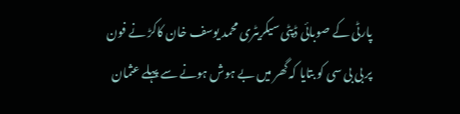پارٹی کے صوبائی ڈپٹی سیکریٹری محمد یوسف خان کاکڑ نے فون پر بی بی سی کو بتایا کہ گھر میں بے ہوش ہونے سے پہلے عثمان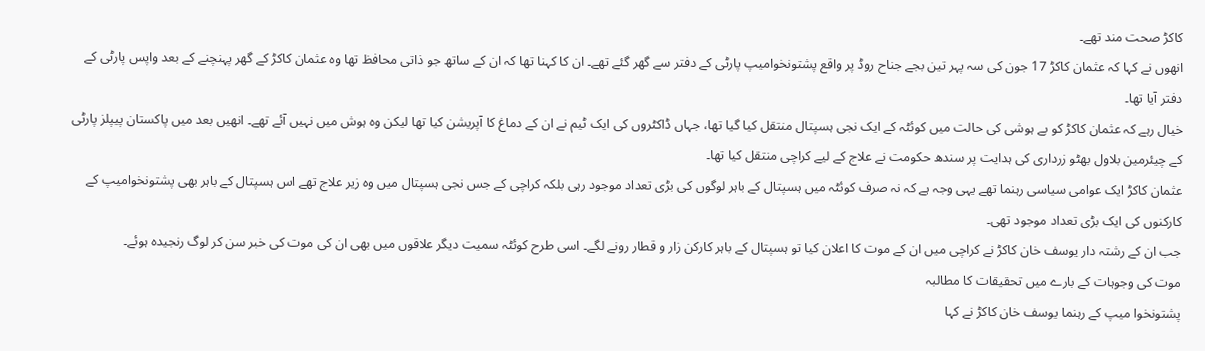کاکڑ صحت مند تھے۔
انھوں نے کہا کہ عثمان کاکڑ 17 جون کی سہ پہر تین بجے جناح روڈ پر واقع پشتونخوامیپ پارٹی کے دفتر سے گھر گئے تھے۔ ان کا کہنا تھا کہ ان کے ساتھ جو ذاتی محافظ تھا وہ عثمان کاکڑ کے گھر پہنچنے کے بعد واپس پارٹی کے دفتر آیا تھا۔
خیال رہے کہ عثمان کاکڑ کو بے ہوشی کی حالت میں کوئٹہ کے ایک نجی ہسپتال منتقل کیا گیا تھا، جہاں ڈاکٹروں کی ایک ٹیم نے ان کے دماغ کا آپریشن کیا تھا لیکن وہ ہوش میں نہیں آئے تھے۔ انھیں بعد میں پاکستان پیپلز پارٹی کے چیئرمین بلاول بھٹو زرداری کی ہدایت پر سندھ حکومت نے علاج کے لیے کراچی منتقل کیا تھا۔
عثمان کاکڑ ایک عوامی سیاسی رہنما تھے یہی وجہ ہے کہ نہ صرف کوئٹہ میں ہسپتال کے باہر لوگوں کی بڑی تعداد موجود رہی بلکہ کراچی کے جس نجی ہسپتال میں وہ زیر علاج تھے اس ہسپتال کے باہر بھی پشتونخوامیپ کے کارکنوں کی ایک بڑی تعداد موجود تھی۔
جب ان کے رشتہ دار یوسف خان کاکڑ نے کراچی میں ان کے موت کا اعلان کیا تو ہسپتال کے باہر کارکن زار و قطار رونے لگے۔ اسی طرح کوئٹہ سمیت دیگر علاقوں میں بھی ان کی موت کی خبر سن کر لوگ رنجیدہ ہوئے۔
موت کی وجوہات کے بارے میں تحقیقات کا مطالبہ
پشتونخوا میپ کے رہنما یوسف خان کاکڑ نے کہا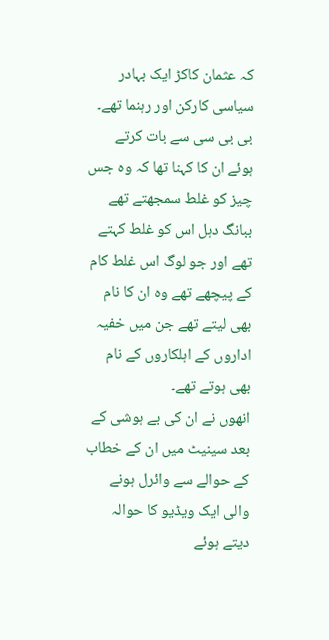کہ عثمان کاکڑ ایک بہادر سیاسی کارکن اور رہنما تھے۔
بی بی سی سے بات کرتے ہوئے ان کا کہنا تھا کہ وہ جس چیز کو غلط سمجھتے تھے ببانگ دہل اس کو غلط کہتے تھے اور جو لوگ اس غلط کام کے پیچھے تھے وہ ان کا نام بھی لیتے تھے جن میں خفیہ اداروں کے اہلکاروں کے نام بھی ہوتے تھے۔
انھوں نے ان کی بے ہوشی کے بعد سینیٹ میں ان کے خطاب کے حوالے سے وائرل ہونے والی ایک ویڈیو کا حوالہ دیتے ہوئے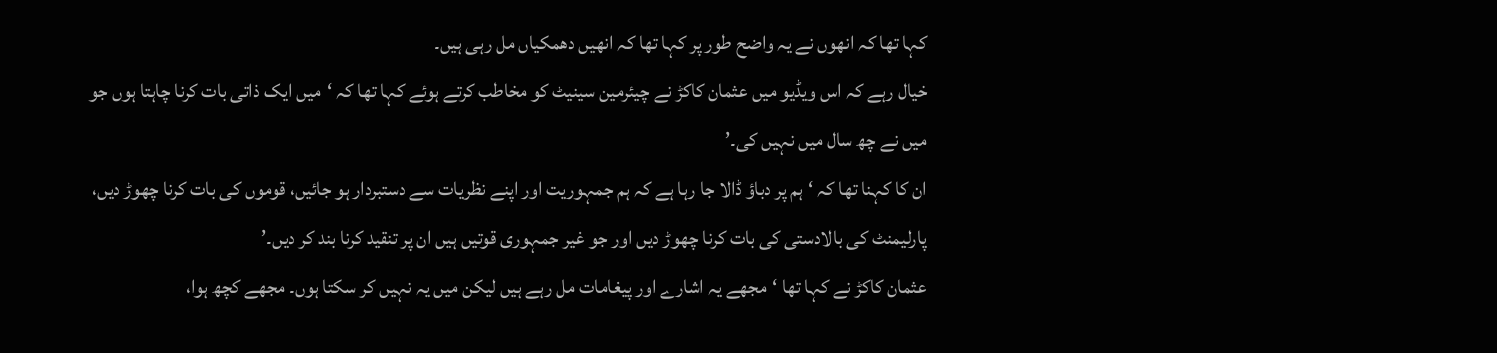کہا تھا کہ انھوں نے یہ واضح طور پر کہا تھا کہ انھیں دھمکیاں مل رہی ہیں۔
خیال رہے کہ اس ویڈیو میں عثمان کاکڑ نے چیئرمین سینیٹ کو مخاطب کرتے ہوئے کہا تھا کہ ‘میں ایک ذاتی بات کرنا چاہتا ہوں جو میں نے چھ سال میں نہیں کی۔’
ان کا کہنا تھا کہ ‘ہم پر دباؤ ڈالا جا رہا ہے کہ ہم جمہوریت اور اپنے نظریات سے دستبردار ہو جائیں، قوموں کی بات کرنا چھوڑ دیں، پارلیمنٹ کی بالادستی کی بات کرنا چھوڑ دیں اور جو غیر جمہوری قوتیں ہیں ان پر تنقید کرنا بند کر دیں۔’
عثمان کاکڑ نے کہا تھا ‘مجھے یہ اشارے اور پیغامات مل رہے ہیں لیکن میں یہ نہیں کر سکتا ہوں۔ مجھے کچھ ہوا،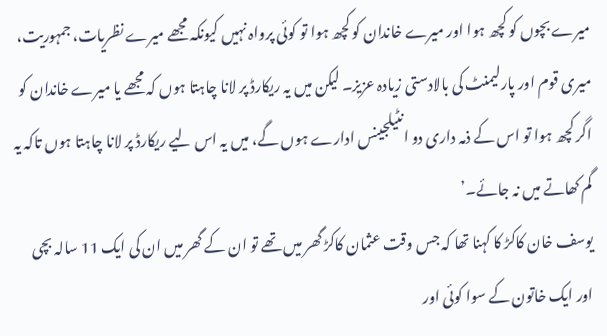میرے بچوں کو کچھ ہوا اور میرے خاندان کو کچھ ہوا تو کوئی پرواہ نہیں کیونکہ مجھے میرے نظریات، جمہوریت، میری قوم اور پارلیمنٹ کی بالادستی زیادہ عزیز۔ لیکن میں یہ ریکارڈ پر لانا چاہتا ہوں کہ مجھے یا میرے خاندان کو اگر کچھ ہوا تو اس کے ذمہ داری دو انٹیلجینس ادارے ہوں گے، میں یہ اس لیے ریکارڈ پر لانا چاہتا ہوں تاکہ یہ گم کھاتے میں نہ جائے۔’
یوسف خان کاکڑ کا کہنا تھا کہ جس وقت عثمان کاکڑ گھر میں تھے تو ان کے گھر میں ان کی ایک 11 سالہ بچی اور ایک خاتون کے سوا کوئی اور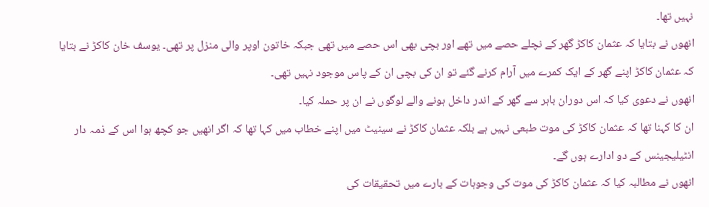نہیں تھا۔
انھوں نے بتایا کہ عثمان کاکڑ گھر کے نچلے حصے میں تھے اور بچی بھی اس حصے میں تھی جبکہ خاتون اوپر والی منزل پر تھی۔ یوسف خان کاکڑ نے بتایا کہ عثمان کاکڑ اپنے گھر کے ایک کمرے میں آرام کرنے گئے تو ان کی بچی ان کے پاس موجود نہیں تھی۔
انھوں نے دعوی کیا کہ اس دوران باہر سے گھر کے اندر داخل ہونے والے لوگوں نے ان پر حملہ کیا۔
ان کا کہنا تھا کہ عثمان کاکڑ کی موت طبعی نہیں ہے بلکہ عثمان کاکڑ نے سینیٹ میں اپنے خطاب میں کہا تھا کہ اگر انھیں جو کچھ ہوا اس کے ذمہ دار انٹیلیجینس کے دو ادارے ہوں گے۔
انھوں نے مطالبہ کیا کہ عثمان کاکڑ کی موت کی وجوہات کے بارے میں تحقیقات کی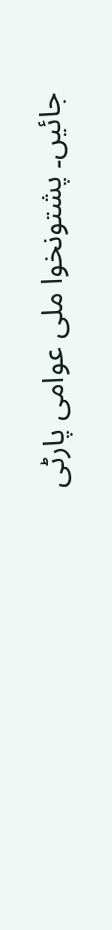جائیں۔ پشتونخوا ملی عوامی پارٹی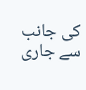کی جانب سے جاری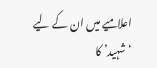اعلامیے میں ان کے لیے ‘شہید’ کا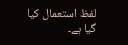لفظ استعمال کیا گیا ہے۔